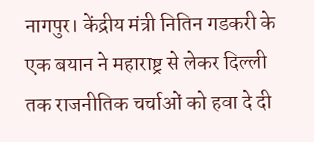नागपुर। केंद्रीय मंत्री नितिन गडकरी के एक बयान ने महाराष्ट्र से लेकर दिल्ली तक राजनीतिक चर्चाओं को हवा दे दी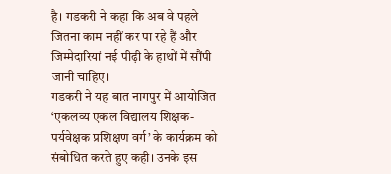है। गडकरी ने कहा कि अब वे पहले जितना काम नहीं कर पा रहे हैं और जिम्मेदारियां नई पीढ़ी के हाथों में सौंपी जानी चाहिए।
गडकरी ने यह बात नागपुर में आयोजित ‘एकलव्य एकल विद्यालय शिक्षक-पर्यवेक्षक प्रशिक्षण वर्ग’ के कार्यक्रम को संबोधित करते हुए कही। उनके इस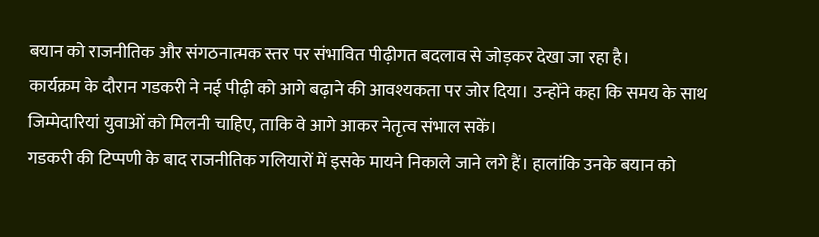बयान को राजनीतिक और संगठनात्मक स्तर पर संभावित पीढ़ीगत बदलाव से जोड़कर देखा जा रहा है।
कार्यक्रम के दौरान गडकरी ने नई पीढ़ी को आगे बढ़ाने की आवश्यकता पर जोर दिया। उन्होंने कहा कि समय के साथ जिम्मेदारियां युवाओं को मिलनी चाहिए, ताकि वे आगे आकर नेतृत्व संभाल सकें।
गडकरी की टिप्पणी के बाद राजनीतिक गलियारों में इसके मायने निकाले जाने लगे हैं। हालांकि उनके बयान को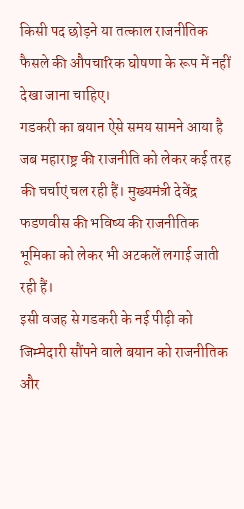किसी पद छोड़ने या तत्काल राजनीतिक फैसले की औपचारिक घोषणा के रूप में नहीं देखा जाना चाहिए।
गडकरी का बयान ऐसे समय सामने आया है जब महाराष्ट्र की राजनीति को लेकर कई तरह की चर्चाएं चल रही हैं। मुख्यमंत्री देवेंद्र फडणवीस की भविष्य की राजनीतिक भूमिका को लेकर भी अटकलें लगाई जाती रही हैं।
इसी वजह से गडकरी के नई पीढ़ी को जिम्मेदारी सौंपने वाले बयान को राजनीतिक और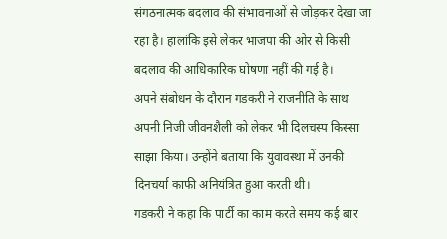संगठनात्मक बदलाव की संभावनाओं से जोड़कर देखा जा रहा है। हालांकि इसे लेकर भाजपा की ओर से किसी बदलाव की आधिकारिक घोषणा नहीं की गई है।
अपने संबोधन के दौरान गडकरी ने राजनीति के साथ अपनी निजी जीवनशैली को लेकर भी दिलचस्प किस्सा साझा किया। उन्होंने बताया कि युवावस्था में उनकी दिनचर्या काफी अनियंत्रित हुआ करती थी।
गडकरी ने कहा कि पार्टी का काम करते समय कई बार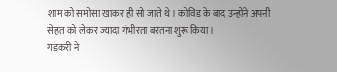शाम को समोसा खाकर ही सो जाते थे। कोविड के बाद उन्होंने अपनी सेहत को लेकर ज्यादा गंभीरता बरतना शुरू किया।
गडकरी ने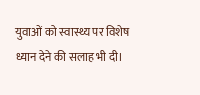युवाओं को स्वास्थ्य पर विशेष ध्यान देने की सलाह भी दी।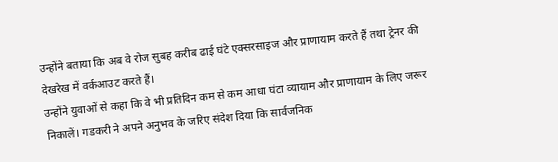उन्होंने बताया कि अब वे रोज सुबह करीब ढाई घंटे एक्सरसाइज और प्राणायाम करते हैं तथा ट्रेनर की देखरेख में वर्कआउट करते हैं।
उन्होंने युवाओं से कहा कि वे भी प्रतिदिन कम से कम आधा घंटा व्यायाम और प्राणायाम के लिए जरूर निकालें। गडकरी ने अपने अनुभव के जरिए संदेश दिया कि सार्वजनिक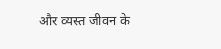और व्यस्त जीवन के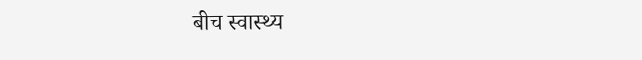बीच स्वास्थ्य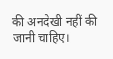की अनदेखी नहीं की जानी चाहिए।